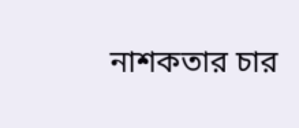নাশকতার চার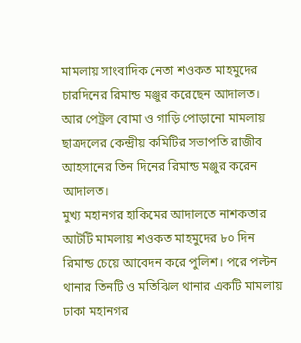মামলায় সাংবাদিক নেতা শওকত মাহমুদের চারদিনের রিমান্ড মঞ্জুর করেছেন আদালত। আর পেট্রল বোমা ও গাড়ি পোড়ানো মামলায় ছাত্রদলের কেন্দ্রীয় কমিটির সভাপতি রাজীব আহসানের তিন দিনের রিমান্ড মঞ্জুর করেন আদালত।
মুখ্য মহানগর হাকিমের আদালতে নাশকতার আটটি মামলায় শওকত মাহমুদের ৮০ দিন রিমান্ড চেয়ে আবেদন করে পুলিশ। পরে পল্টন থানার তিনটি ও মতিঝিল থানার একটি মামলায় ঢাকা মহানগর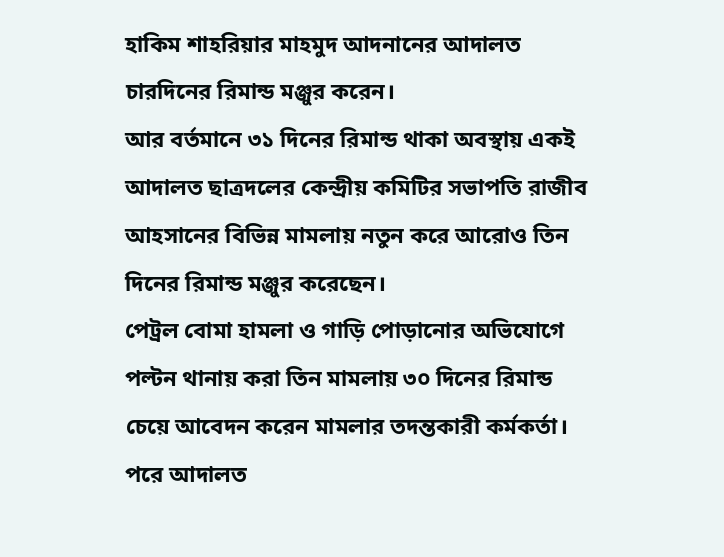হাকিম শাহরিয়ার মাহমুদ আদনানের আদালত চারদিনের রিমান্ড মঞ্জুর করেন।
আর বর্তমানে ৩১ দিনের রিমান্ড থাকা অবস্থায় একই আদালত ছাত্রদলের কেন্দ্রীয় কমিটির সভাপতি রাজীব আহসানের বিভিন্ন মামলায় নতুন করে আরোও তিন দিনের রিমান্ড মঞ্জুর করেছেন।
পেট্রল বোমা হামলা ও গাড়ি পোড়ানোর অভিযোগে পল্টন থানায় করা তিন মামলায় ৩০ দিনের রিমান্ড চেয়ে আবেদন করেন মামলার তদন্তকারী কর্মকর্তা। পরে আদালত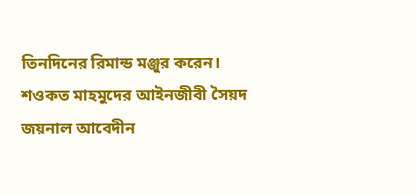তিনদিনের রিমান্ড মঞ্জুর করেন।
শওকত মাহমুদের আইনজীবী সৈয়দ জয়নাল আবেদীন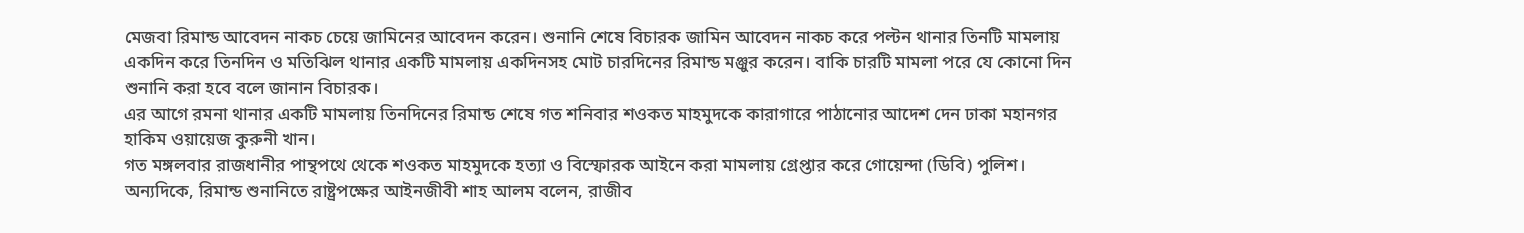মেজবা রিমান্ড আবেদন নাকচ চেয়ে জামিনের আবেদন করেন। শুনানি শেষে বিচারক জামিন আবেদন নাকচ করে পল্টন থানার তিনটি মামলায় একদিন করে তিনদিন ও মতিঝিল থানার একটি মামলায় একদিনসহ মোট চারদিনের রিমান্ড মঞ্জুর করেন। বাকি চারটি মামলা পরে যে কোনো দিন শুনানি করা হবে বলে জানান বিচারক।
এর আগে রমনা থানার একটি মামলায় তিনদিনের রিমান্ড শেষে গত শনিবার শওকত মাহমুদকে কারাগারে পাঠানোর আদেশ দেন ঢাকা মহানগর হাকিম ওয়ায়েজ কুরুনী খান।
গত মঙ্গলবার রাজধানীর পান্থপথে থেকে শওকত মাহমুদকে হত্যা ও বিস্ফোরক আইনে করা মামলায় গ্রেপ্তার করে গোয়েন্দা (ডিবি) পুলিশ।
অন্যদিকে, রিমান্ড শুনানিতে রাষ্ট্রপক্ষের আইনজীবী শাহ আলম বলেন, রাজীব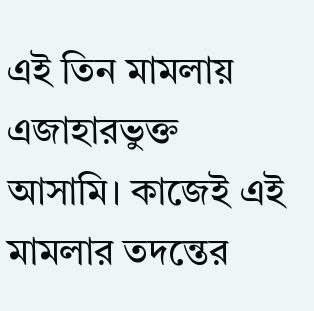এই তিন মামলায় এজাহারভুক্ত আসামি। কাজেই এই মামলার তদন্তের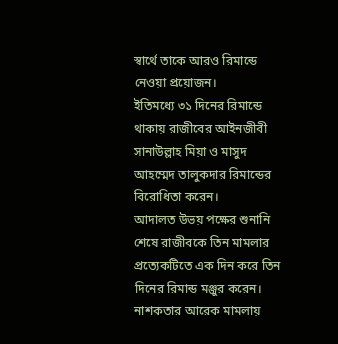স্বার্থে তাকে আরও রিমান্ডে নেওয়া প্রয়োজন।
ইতিমধ্যে ৩১ দিনের রিমান্ডে থাকায় রাজীবের আইনজীবী সানাউল্লাহ মিয়া ও মাসুদ আহম্মেদ তালুকদার রিমান্ডের বিরোধিতা করেন।
আদালত উভয় পক্ষের শুনানি শেষে রাজীবকে তিন মামলার প্রত্যেকটিতে এক দিন করে তিন দিনের রিমান্ড মঞ্জুর করেন।
নাশকতার আরেক মামলায়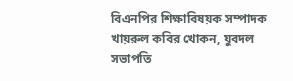বিএনপির শিক্ষাবিষয়ক সম্পাদক খায়রুল কবির খোকন, যুবদল সভাপতি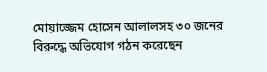মোয়াজ্জেম হোসেন আলালসহ ৩০ জনের বিরুদ্ধে অভিযোগ গঠন করেছেন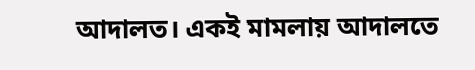আদালত। একই মামলায় আদালতে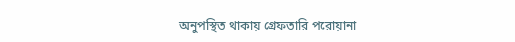অনুপস্থিত থাকায় গ্রেফতারি পরোয়ানা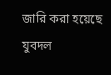জারি করা হয়েছে যুবদল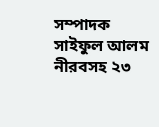সম্পাদক সাইফুল আলম নীরবসহ ২৩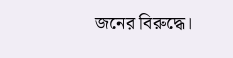জনের বিরুদ্ধে।